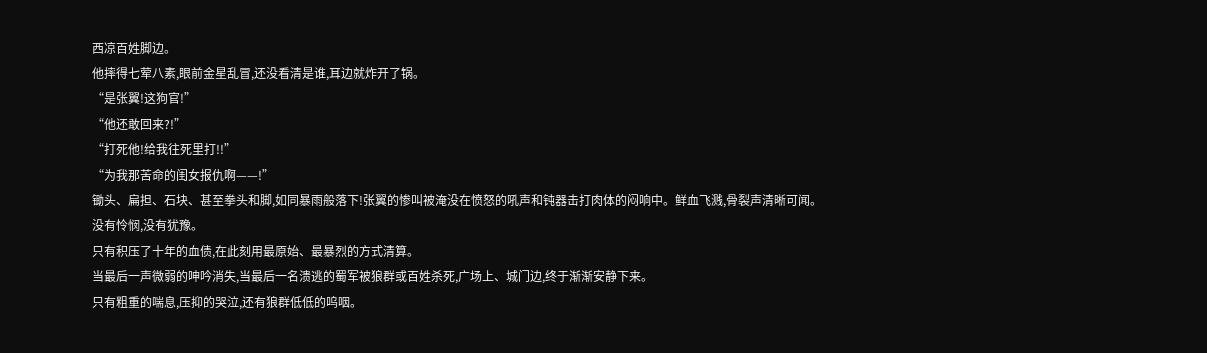西凉百姓脚边。
他摔得七荤八素,眼前金星乱冒,还没看清是谁,耳边就炸开了锅。
“是张翼!这狗官!”
“他还敢回来?!”
“打死他!给我往死里打!!”
“为我那苦命的闺女报仇啊——!”
锄头、扁担、石块、甚至拳头和脚,如同暴雨般落下!张翼的惨叫被淹没在愤怒的吼声和钝器击打肉体的闷响中。鲜血飞溅,骨裂声清晰可闻。
没有怜悯,没有犹豫。
只有积压了十年的血债,在此刻用最原始、最暴烈的方式清算。
当最后一声微弱的呻吟消失,当最后一名溃逃的蜀军被狼群或百姓杀死,广场上、城门边,终于渐渐安静下来。
只有粗重的喘息,压抑的哭泣,还有狼群低低的呜咽。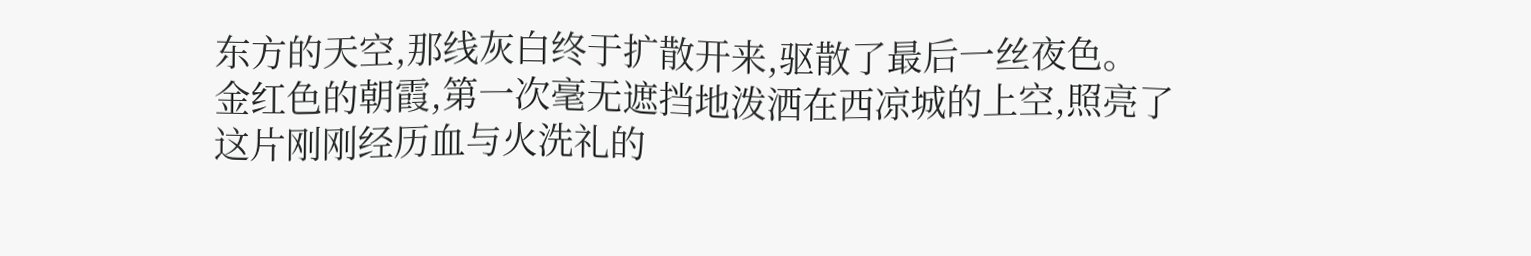东方的天空,那线灰白终于扩散开来,驱散了最后一丝夜色。
金红色的朝霞,第一次毫无遮挡地泼洒在西凉城的上空,照亮了这片刚刚经历血与火洗礼的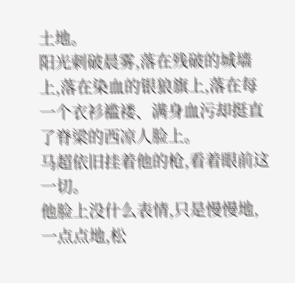土地。
阳光刺破晨雾,落在残破的城墙上,落在染血的银狼旗上,落在每一个衣衫褴褛、满身血污却挺直了脊梁的西凉人脸上。
马超依旧挂着他的枪,看着眼前这一切。
他脸上没什么表情,只是慢慢地,一点点地,松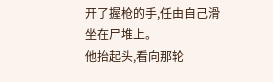开了握枪的手,任由自己滑坐在尸堆上。
他抬起头,看向那轮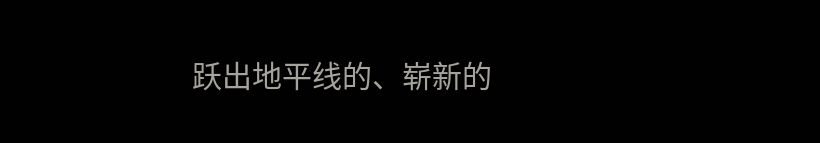跃出地平线的、崭新的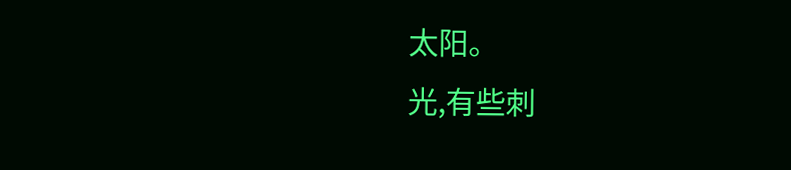太阳。
光,有些刺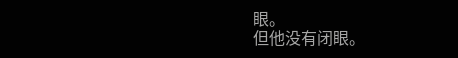眼。
但他没有闭眼。